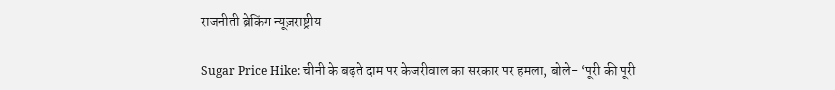राजनीती ब्रेकिंग न्यूज़राष्ट्रीय

Sugar Price Hike: चीनी के बढ़ते दाम पर केजरीवाल का सरकार पर हमला, बोले- ‘पूरी की पूरी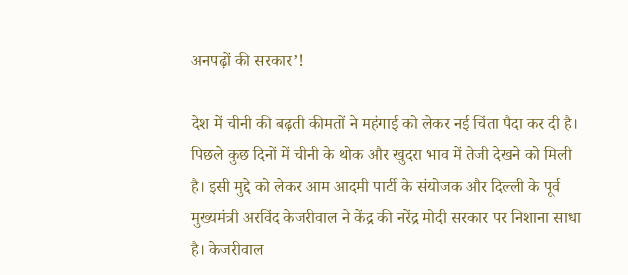अनपढ़ों की सरकार’!

देश में चीनी की बढ़ती कीमतों ने महंगाई को लेकर नई चिंता पैदा कर दी है। पिछले कुछ दिनों में चीनी के थोक और खुदरा भाव में तेजी देखने को मिली है। इसी मुद्दे को लेकर आम आदमी पार्टी के संयोजक और दिल्ली के पूर्व मुख्यमंत्री अरविंद केजरीवाल ने केंद्र की नरेंद्र मोदी सरकार पर निशाना साधा है। केजरीवाल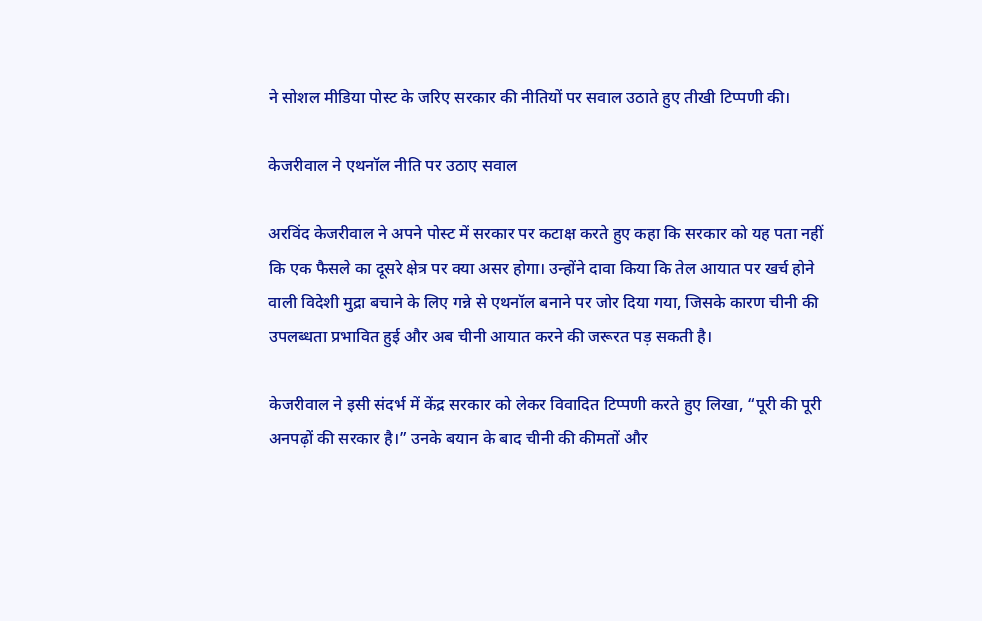ने सोशल मीडिया पोस्ट के जरिए सरकार की नीतियों पर सवाल उठाते हुए तीखी टिप्पणी की।

केजरीवाल ने एथनॉल नीति पर उठाए सवाल

अरविंद केजरीवाल ने अपने पोस्ट में सरकार पर कटाक्ष करते हुए कहा कि सरकार को यह पता नहीं कि एक फैसले का दूसरे क्षेत्र पर क्या असर होगा। उन्होंने दावा किया कि तेल आयात पर खर्च होने वाली विदेशी मुद्रा बचाने के लिए गन्ने से एथनॉल बनाने पर जोर दिया गया, जिसके कारण चीनी की उपलब्धता प्रभावित हुई और अब चीनी आयात करने की जरूरत पड़ सकती है।

केजरीवाल ने इसी संदर्भ में केंद्र सरकार को लेकर विवादित टिप्पणी करते हुए लिखा, “पूरी की पूरी अनपढ़ों की सरकार है।” उनके बयान के बाद चीनी की कीमतों और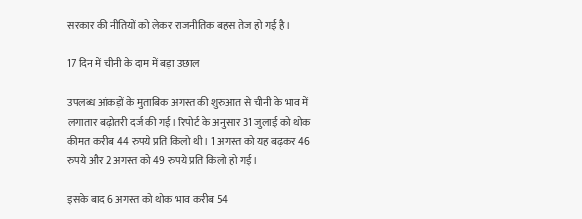सरकार की नीतियों को लेकर राजनीतिक बहस तेज हो गई है।

17 दिन में चीनी के दाम में बड़ा उछाल

उपलब्ध आंकड़ों के मुताबिक अगस्त की शुरुआत से चीनी के भाव में लगातार बढ़ोतरी दर्ज की गई। रिपोर्ट के अनुसार 31 जुलाई को थोक कीमत करीब 44 रुपये प्रति किलो थी। 1 अगस्त को यह बढ़कर 46 रुपये और 2 अगस्त को 49 रुपये प्रति किलो हो गई।

इसके बाद 6 अगस्त को थोक भाव करीब 54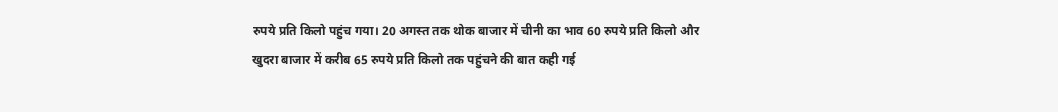रुपये प्रति किलो पहुंच गया। 20 अगस्त तक थोक बाजार में चीनी का भाव 60 रुपये प्रति किलो और खुदरा बाजार में करीब 65 रुपये प्रति किलो तक पहुंचने की बात कही गई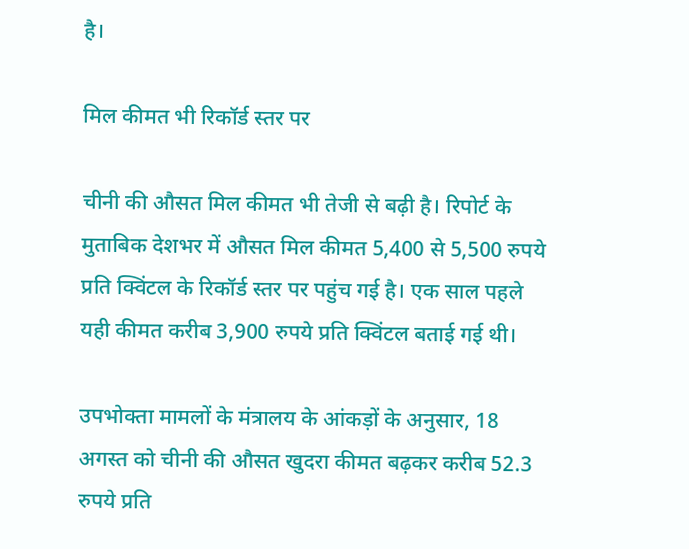है।

मिल कीमत भी रिकॉर्ड स्तर पर

चीनी की औसत मिल कीमत भी तेजी से बढ़ी है। रिपोर्ट के मुताबिक देशभर में औसत मिल कीमत 5,400 से 5,500 रुपये प्रति क्विंटल के रिकॉर्ड स्तर पर पहुंच गई है। एक साल पहले यही कीमत करीब 3,900 रुपये प्रति क्विंटल बताई गई थी।

उपभोक्ता मामलों के मंत्रालय के आंकड़ों के अनुसार, 18 अगस्त को चीनी की औसत खुदरा कीमत बढ़कर करीब 52.3 रुपये प्रति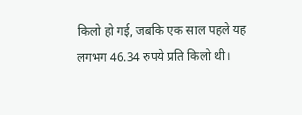किलो हो गई, जबकि एक साल पहले यह लगभग 46.34 रुपये प्रति किलो थी।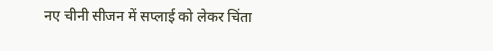नए चीनी सीजन में सप्लाई को लेकर चिंता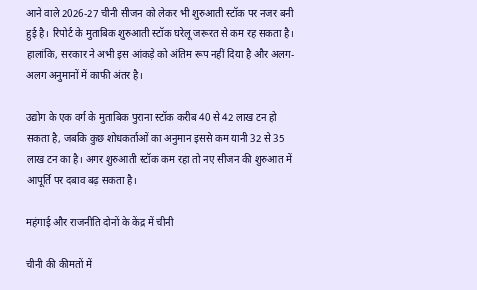आने वाले 2026-27 चीनी सीजन को लेकर भी शुरुआती स्टॉक पर नजर बनी हुई है। रिपोर्ट के मुताबिक शुरुआती स्टॉक घरेलू जरूरत से कम रह सकता है। हालांकि, सरकार ने अभी इस आंकड़े को अंतिम रूप नहीं दिया है और अलग-अलग अनुमानों में काफी अंतर है।

उद्योग के एक वर्ग के मुताबिक पुराना स्टॉक करीब 40 से 42 लाख टन हो सकता है, जबकि कुछ शोधकर्ताओं का अनुमान इससे कम यानी 32 से 35 लाख टन का है। अगर शुरुआती स्टॉक कम रहा तो नए सीजन की शुरुआत में आपूर्ति पर दबाव बढ़ सकता है।

महंगाई और राजनीति दोनों के केंद्र में चीनी

चीनी की कीमतों में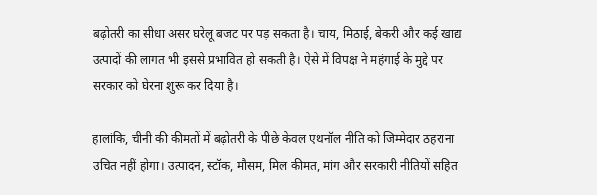बढ़ोतरी का सीधा असर घरेलू बजट पर पड़ सकता है। चाय, मिठाई, बेकरी और कई खाद्य उत्पादों की लागत भी इससे प्रभावित हो सकती है। ऐसे में विपक्ष ने महंगाई के मुद्दे पर सरकार को घेरना शुरू कर दिया है।

हालांकि, चीनी की कीमतों में बढ़ोतरी के पीछे केवल एथनॉल नीति को जिम्मेदार ठहराना उचित नहीं होगा। उत्पादन, स्टॉक, मौसम, मिल कीमत, मांग और सरकारी नीतियों सहित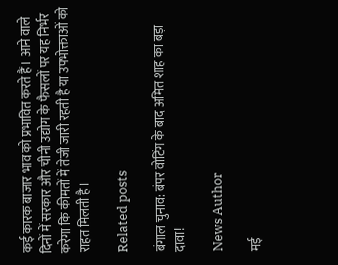कई कारक बाजार भाव को प्रभावित करते हैं। आने वाले दिनों में सरकार और चीनी उद्योग के फैसलों पर यह निर्भर करेगा कि कीमतों में तेजी जारी रहती है या उपभोक्ताओं को राहत मिलती है।

Related posts

बंगाल चुनाव: बंपर वोटिंग के बाद अमित शाह का बड़ा दावा!

News Author

मई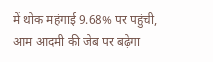में थोक महंगाई 9.68% पर पहुंची, आम आदमी की जेब पर बढ़ेगा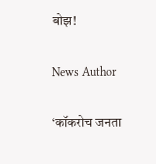बोझ!

News Author

‘कॉकरोच जनता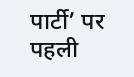पार्टी’ पर पहली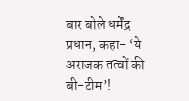बार बोले धर्मेंद्र प्रधान, कहा- ‘ये अराजक तत्वों की बी-टीम’!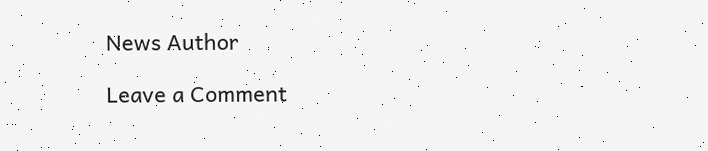News Author

Leave a Comment